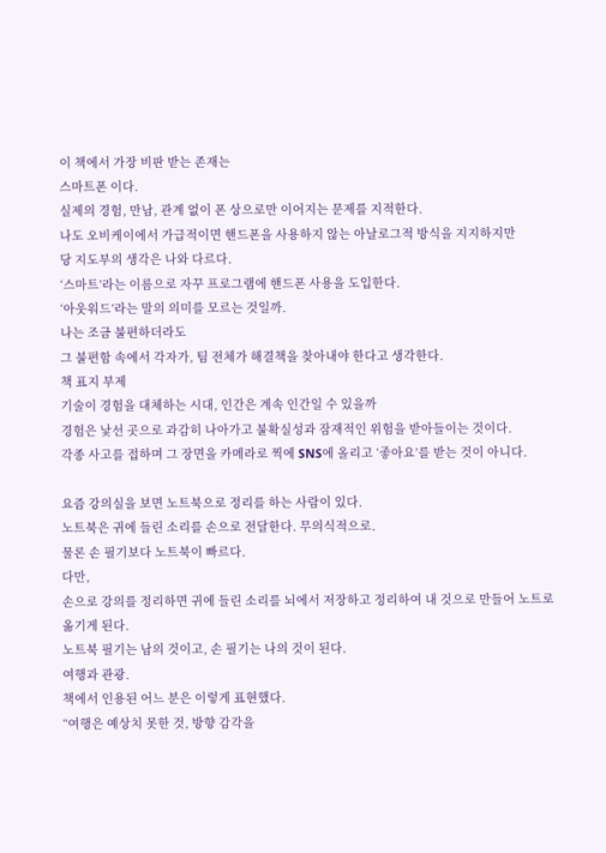이 책에서 가장 비판 받는 존재는
스마트폰 이다.
실제의 경험, 만남, 관계 없이 폰 상으로만 이어지는 문제를 지적한다.
나도 오비케이에서 가급적이면 핸드폰을 사용하지 않는 아날로그적 방식을 지지하지만
당 지도부의 생각은 나와 다르다.
‘스마트’라는 이름으로 자꾸 프로그램에 핸드폰 사용을 도입한다.
‘아웃워드’라는 말의 의미를 모르는 것일까.
나는 조금 불편하더라도
그 불편함 속에서 각자가, 팀 전체가 해결책을 찾아내야 한다고 생각한다.
책 표지 부제
기술이 경험을 대체하는 시대, 인간은 계속 인간일 수 있을까
경험은 낯선 곳으로 과감히 나아가고 불확실성과 잠재적인 위험을 받아들이는 것이다.
각종 사고를 접하며 그 장면을 카메라로 찍에 SNS에 올리고 ‘좋아요’를 받는 것이 아니다.

요즘 강의실을 보면 노트북으로 정리를 하는 사람이 있다.
노트북은 귀에 들린 소리를 손으로 전달한다. 무의식적으로.
물론 손 필기보다 노트북이 빠르다.
다만,
손으로 강의를 정리하면 귀에 들린 소리를 뇌에서 저장하고 정리하여 내 것으로 만들어 노트로 옮기게 된다.
노트북 필기는 남의 것이고, 손 필기는 나의 것이 된다.
여행과 관광.
책에서 인용된 어느 분은 이렇게 표현했다.
“여행은 예상치 못한 것, 방향 감각을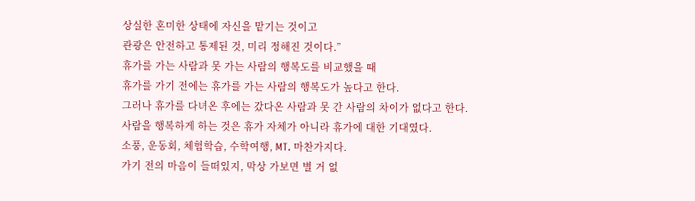상실한 혼미한 상태에 자신을 맡기는 것이고
관광은 안전하고 통제된 것, 미리 정해진 것이다.”
휴가를 가는 사람과 못 가는 사람의 행복도를 비교했을 때
휴가를 가기 전에는 휴가를 가는 사람의 행복도가 높다고 한다.
그러나 휴가를 다녀온 후에는 갔다온 사람과 못 간 사람의 차이가 없다고 한다.
사람을 행복하게 하는 것은 휴가 자체가 아니라 휴가에 대한 기대였다.
소풍, 운동회, 체험학습, 수학여행, MT. 마찬가지다.
가기 전의 마음이 들떠있지, 막상 가보면 별 거 없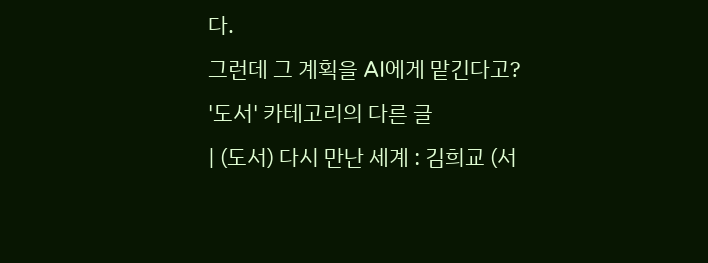다.
그런데 그 계획을 AI에게 맡긴다고?
'도서' 카테고리의 다른 글
| (도서) 다시 만난 세계 : 김희교 (서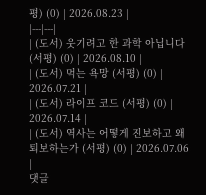평) (0) | 2026.08.23 |
|---|---|
| (도서) 웃기려고 한 과학 아닙니다 (서평) (0) | 2026.08.10 |
| (도서) 먹는 욕망 (서평) (0) | 2026.07.21 |
| (도서) 라이프 코드 (서평) (0) | 2026.07.14 |
| (도서) 역사는 어떻게 진보하고 왜 퇴보하는가 (서평) (0) | 2026.07.06 |
댓글